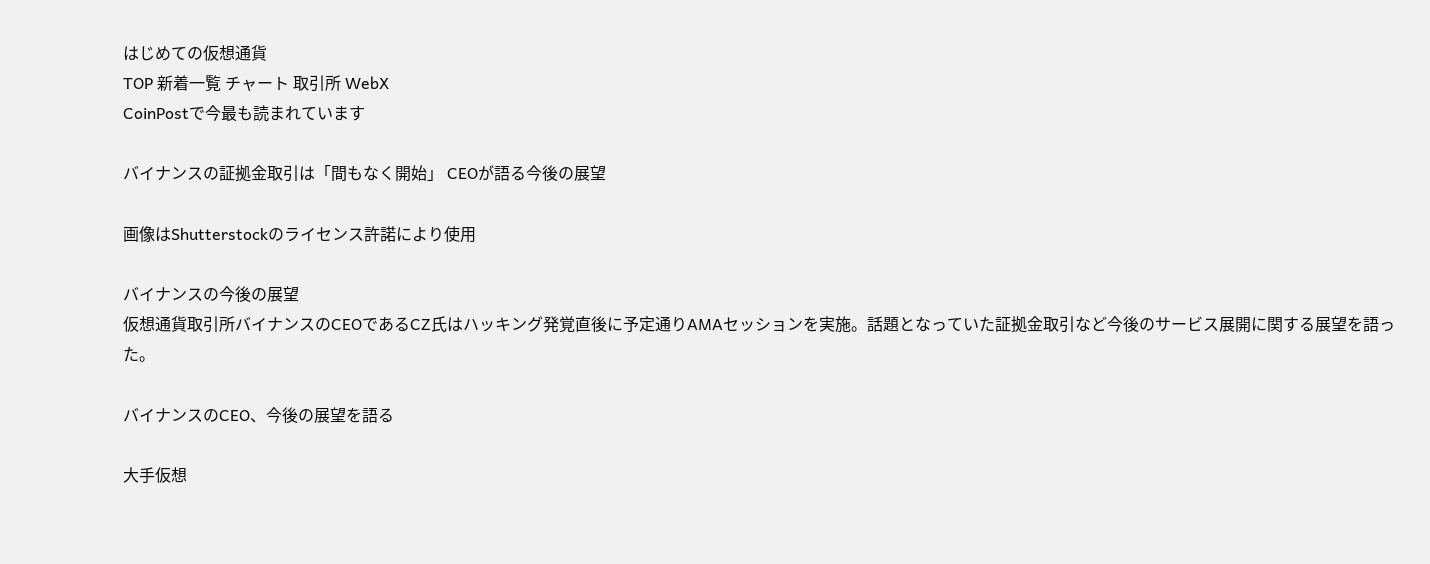はじめての仮想通貨
TOP 新着一覧 チャート 取引所 WebX
CoinPostで今最も読まれています

バイナンスの証拠金取引は「間もなく開始」 CEOが語る今後の展望

画像はShutterstockのライセンス許諾により使用

バイナンスの今後の展望
仮想通貨取引所バイナンスのCEOであるCZ氏はハッキング発覚直後に予定通りAMAセッションを実施。話題となっていた証拠金取引など今後のサービス展開に関する展望を語った。

バイナンスのCEO、今後の展望を語る

大手仮想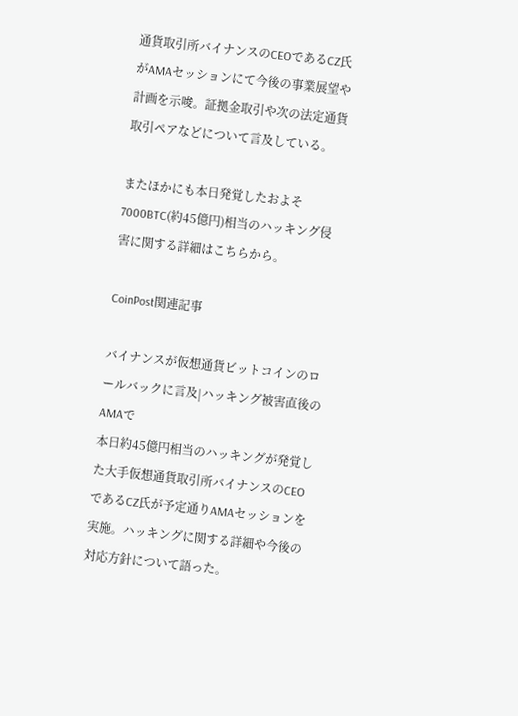通貨取引所バイナンスのCEOであるCZ氏がAMAセッションにて今後の事業展望や計画を示唆。証拠金取引や次の法定通貨取引ペアなどについて言及している。

またほかにも本日発覚したおよそ7000BTC(約45億円)相当のハッキング侵害に関する詳細はこちらから。

CoinPost関連記事

バイナンスが仮想通貨ビットコインのロールバックに言及|ハッキング被害直後のAMAで
本日約45億円相当のハッキングが発覚した大手仮想通貨取引所バイナンスのCEOであるCZ氏が予定通りAMAセッションを実施。ハッキングに関する詳細や今後の対応方針について語った。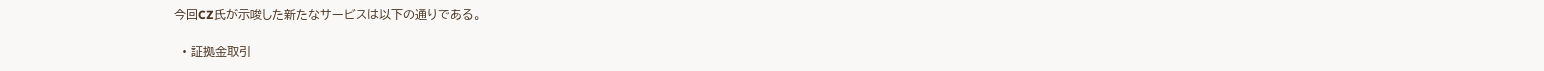今回CZ氏が示唆した新たなサービスは以下の通りである。

  • 証拠金取引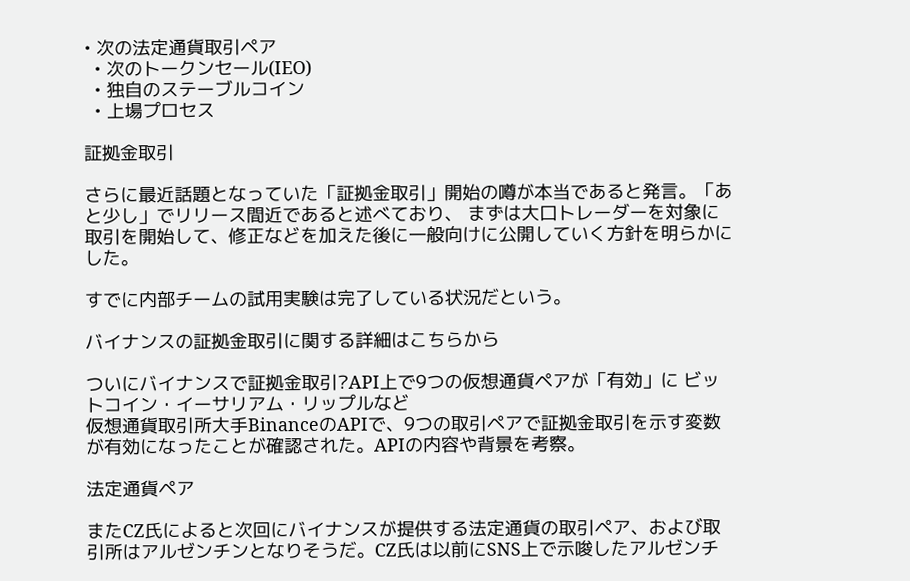• 次の法定通貨取引ペア
  • 次のトークンセール(IEO)
  • 独自のステーブルコイン
  • 上場プロセス

証拠金取引

さらに最近話題となっていた「証拠金取引」開始の噂が本当であると発言。「あと少し」でリリース間近であると述べており、 まずは大口トレーダーを対象に取引を開始して、修正などを加えた後に一般向けに公開していく方針を明らかにした。

すでに内部チームの試用実験は完了している状況だという。

バイナンスの証拠金取引に関する詳細はこちらから

ついにバイナンスで証拠金取引?API上で9つの仮想通貨ペアが「有効」に ビットコイン・イーサリアム・リップルなど
仮想通貨取引所大手BinanceのAPIで、9つの取引ペアで証拠金取引を示す変数が有効になったことが確認された。APIの内容や背景を考察。

法定通貨ペア

またCZ氏によると次回にバイナンスが提供する法定通貨の取引ペア、および取引所はアルゼンチンとなりそうだ。CZ氏は以前にSNS上で示唆したアルゼンチ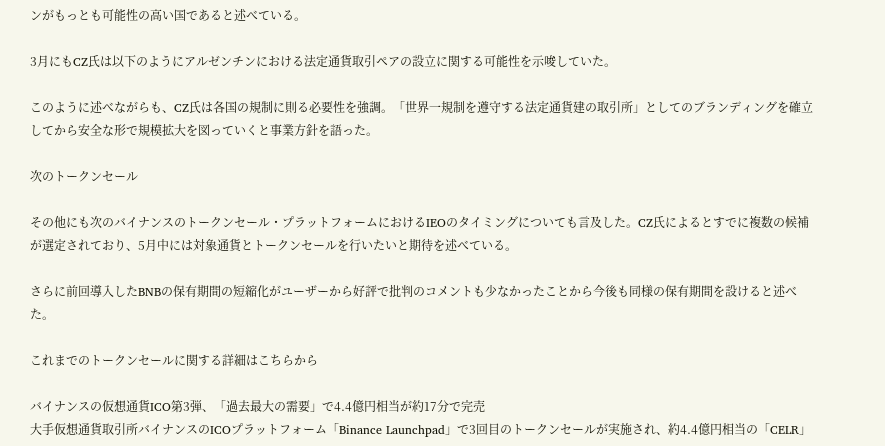ンがもっとも可能性の高い国であると述べている。

3月にもCZ氏は以下のようにアルゼンチンにおける法定通貨取引ペアの設立に関する可能性を示唆していた。

このように述べながらも、CZ氏は各国の規制に則る必要性を強調。「世界一規制を遵守する法定通貨建の取引所」としてのブランディングを確立してから安全な形で規模拡大を図っていくと事業方針を語った。

次のトークンセール

その他にも次のバイナンスのトークンセール・プラットフォームにおけるIEOのタイミングについても言及した。CZ氏によるとすでに複数の候補が選定されており、5月中には対象通貨とトークンセールを行いたいと期待を述べている。

さらに前回導入したBNBの保有期間の短縮化がユーザーから好評で批判のコメントも少なかったことから今後も同様の保有期間を設けると述べた。

これまでのトークンセールに関する詳細はこちらから

バイナンスの仮想通貨ICO第3弾、「過去最大の需要」で4.4億円相当が約17分で完売
大手仮想通貨取引所バイナンスのICOプラットフォーム「Binance Launchpad」で3回目のトークンセールが実施され、約4.4億円相当の「CELR」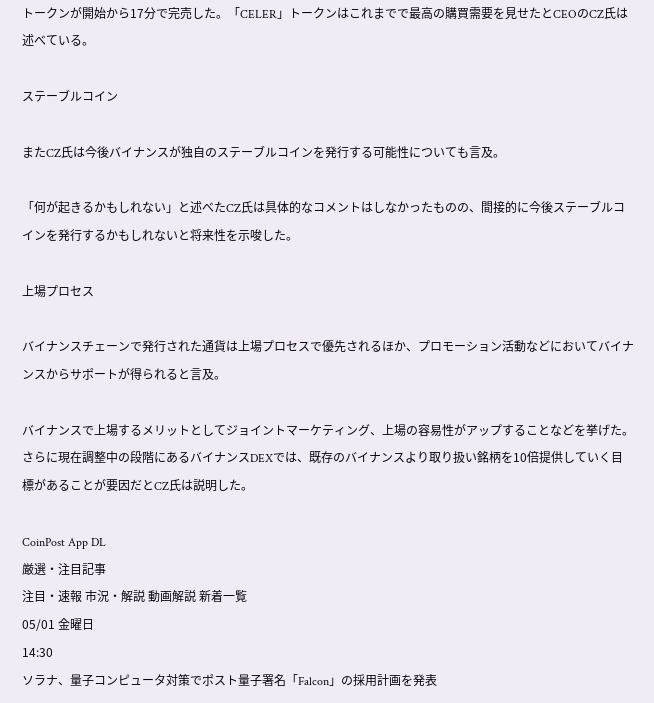トークンが開始から17分で完売した。「CELER」トークンはこれまでで最高の購買需要を見せたとCEOのCZ氏は述べている。

ステーブルコイン

またCZ氏は今後バイナンスが独自のステーブルコインを発行する可能性についても言及。

「何が起きるかもしれない」と述べたCZ氏は具体的なコメントはしなかったものの、間接的に今後ステーブルコインを発行するかもしれないと将来性を示唆した。

上場プロセス

バイナンスチェーンで発行された通貨は上場プロセスで優先されるほか、プロモーション活動などにおいてバイナンスからサポートが得られると言及。

バイナンスで上場するメリットとしてジョイントマーケティング、上場の容易性がアップすることなどを挙げた。さらに現在調整中の段階にあるバイナンスDEXでは、既存のバイナンスより取り扱い銘柄を10倍提供していく目標があることが要因だとCZ氏は説明した。

CoinPost App DL
厳選・注目記事
注目・速報 市況・解説 動画解説 新着一覧
05/01 金曜日
14:30
ソラナ、量子コンピュータ対策でポスト量子署名「Falcon」の採用計画を発表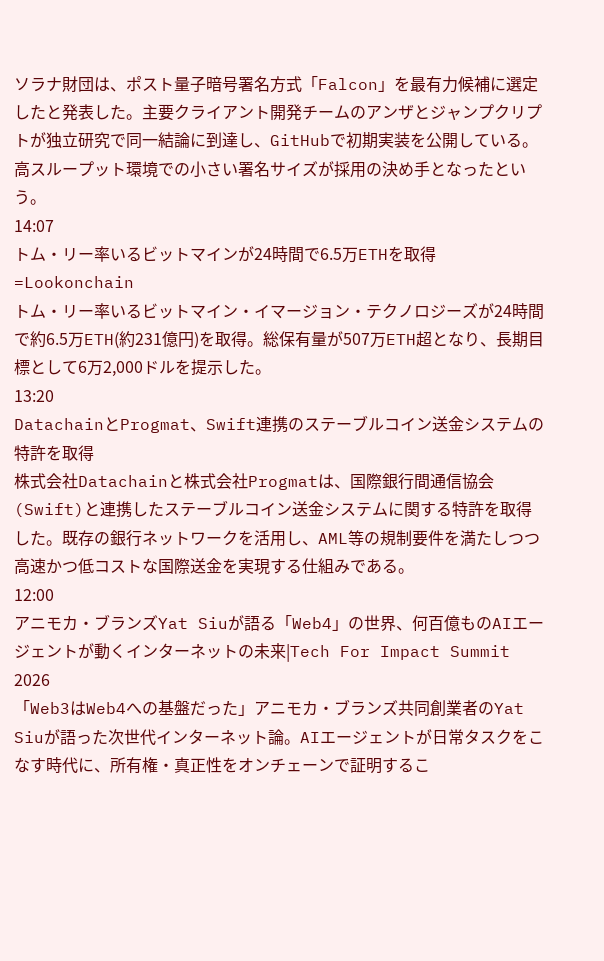ソラナ財団は、ポスト量子暗号署名方式「Falcon」を最有力候補に選定したと発表した。主要クライアント開発チームのアンザとジャンプクリプトが独立研究で同一結論に到達し、GitHubで初期実装を公開している。高スループット環境での小さい署名サイズが採用の決め手となったという。
14:07
トム・リー率いるビットマインが24時間で6.5万ETHを取得=Lookonchain
トム・リー率いるビットマイン・イマージョン・テクノロジーズが24時間で約6.5万ETH(約231億円)を取得。総保有量が507万ETH超となり、長期目標として6万2,000ドルを提示した。
13:20
DatachainとProgmat、Swift連携のステーブルコイン送金システムの特許を取得
株式会社Datachainと株式会社Progmatは、国際銀行間通信協会(Swift)と連携したステーブルコイン送金システムに関する特許を取得した。既存の銀行ネットワークを活用し、AML等の規制要件を満たしつつ高速かつ低コストな国際送金を実現する仕組みである。
12:00
アニモカ・ブランズYat Siuが語る「Web4」の世界、何百億ものAIエージェントが動くインターネットの未来|Tech For Impact Summit 2026
「Web3はWeb4への基盤だった」アニモカ・ブランズ共同創業者のYat Siuが語った次世代インターネット論。AIエージェントが日常タスクをこなす時代に、所有権・真正性をオンチェーンで証明するこ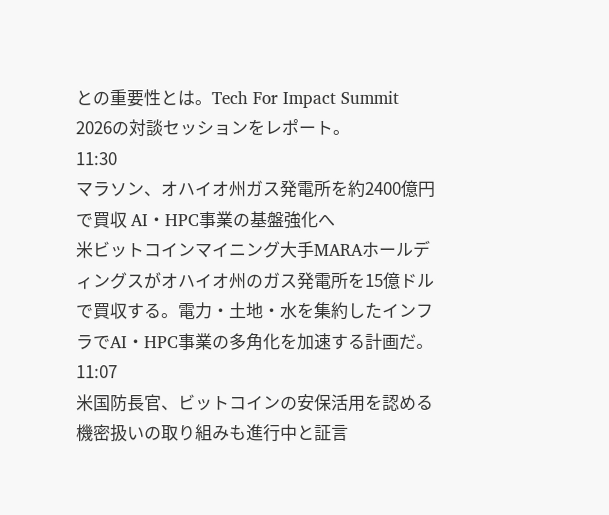との重要性とは。Tech For Impact Summit 2026の対談セッションをレポート。
11:30
マラソン、オハイオ州ガス発電所を約2400億円で買収 AI・HPC事業の基盤強化へ
米ビットコインマイニング大手MARAホールディングスがオハイオ州のガス発電所を15億ドルで買収する。電力・土地・水を集約したインフラでAI・HPC事業の多角化を加速する計画だ。
11:07
米国防長官、ビットコインの安保活用を認める 機密扱いの取り組みも進行中と証言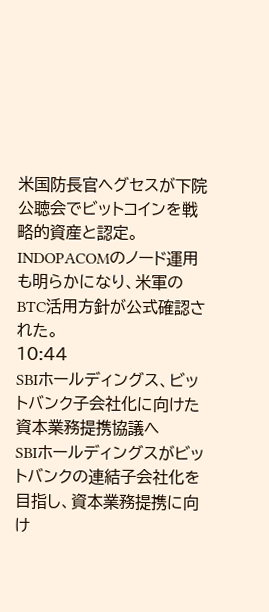米国防長官ヘグセスが下院公聴会でビットコインを戦略的資産と認定。INDOPACOMのノード運用も明らかになり、米軍のBTC活用方針が公式確認された。
10:44
SBIホールディングス、ビットバンク子会社化に向けた資本業務提携協議へ
SBIホールディングスがビットバンクの連結子会社化を目指し、資本業務提携に向け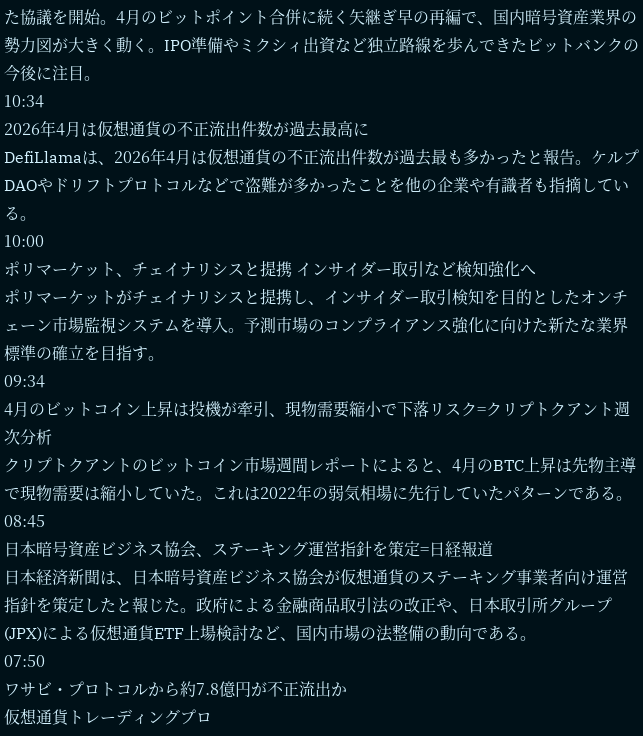た協議を開始。4月のビットポイント合併に続く矢継ぎ早の再編で、国内暗号資産業界の勢力図が大きく動く。IPO準備やミクシィ出資など独立路線を歩んできたビットバンクの今後に注目。
10:34
2026年4月は仮想通貨の不正流出件数が過去最高に
DefiLlamaは、2026年4月は仮想通貨の不正流出件数が過去最も多かったと報告。ケルプDAOやドリフトプロトコルなどで盗難が多かったことを他の企業や有識者も指摘している。
10:00
ポリマーケット、チェイナリシスと提携 インサイダー取引など検知強化へ
ポリマーケットがチェイナリシスと提携し、インサイダー取引検知を目的としたオンチェーン市場監視システムを導入。予測市場のコンプライアンス強化に向けた新たな業界標準の確立を目指す。
09:34
4月のビットコイン上昇は投機が牽引、現物需要縮小で下落リスク=クリプトクアント週次分析
クリプトクアントのビットコイン市場週間レポートによると、4月のBTC上昇は先物主導で現物需要は縮小していた。これは2022年の弱気相場に先行していたパターンである。
08:45
日本暗号資産ビジネス協会、ステーキング運営指針を策定=日経報道
日本経済新聞は、日本暗号資産ビジネス協会が仮想通貨のステーキング事業者向け運営指針を策定したと報じた。政府による金融商品取引法の改正や、日本取引所グループ(JPX)による仮想通貨ETF上場検討など、国内市場の法整備の動向である。
07:50
ワサビ・プロトコルから約7.8億円が不正流出か
仮想通貨トレーディングプロ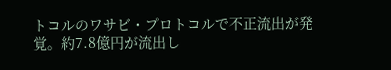トコルのワサビ・プロトコルで不正流出が発覚。約7.8億円が流出し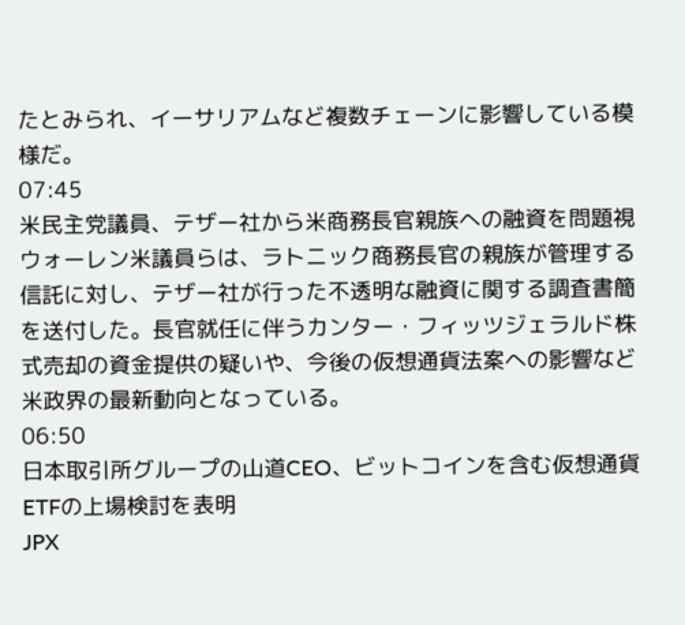たとみられ、イーサリアムなど複数チェーンに影響している模様だ。
07:45
米民主党議員、テザー社から米商務長官親族への融資を問題視
ウォーレン米議員らは、ラトニック商務長官の親族が管理する信託に対し、テザー社が行った不透明な融資に関する調査書簡を送付した。長官就任に伴うカンター・フィッツジェラルド株式売却の資金提供の疑いや、今後の仮想通貨法案への影響など米政界の最新動向となっている。
06:50
日本取引所グループの山道CEO、ビットコインを含む仮想通貨ETFの上場検討を表明
JPX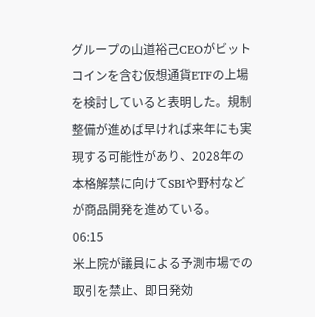グループの山道裕己CEOがビットコインを含む仮想通貨ETFの上場を検討していると表明した。規制整備が進めば早ければ来年にも実現する可能性があり、2028年の本格解禁に向けてSBIや野村などが商品開発を進めている。
06:15
米上院が議員による予測市場での取引を禁止、即日発効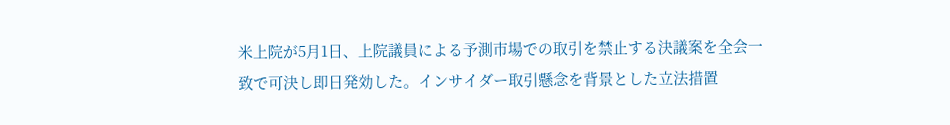米上院が5月1日、上院議員による予測市場での取引を禁止する決議案を全会一致で可決し即日発効した。インサイダー取引懸念を背景とした立法措置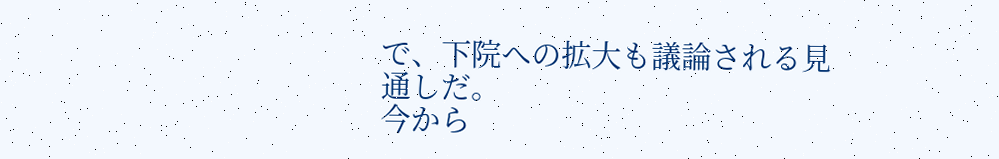で、下院への拡大も議論される見通しだ。
今から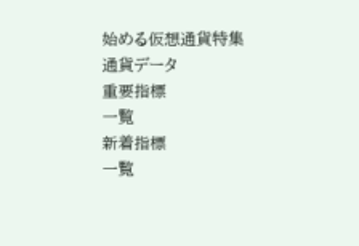始める仮想通貨特集
通貨データ
重要指標
一覧
新着指標
一覧